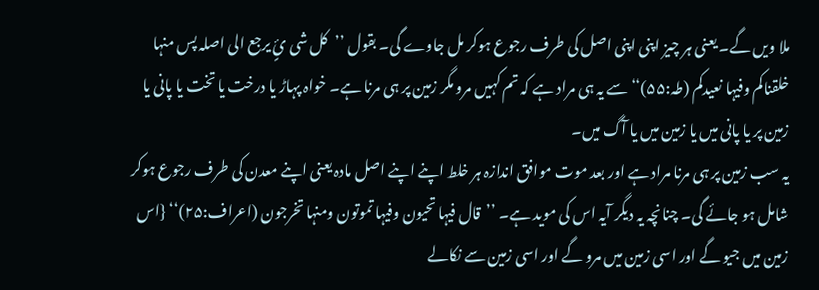ملا ویں گے۔ یعنی ہر چیز اپنی اپنی اصل کی طرف رجوع ہوکر مل جاوے گی۔ بقول ’’کل شی ئٍ یرجع الی اصلہ پس منہا خلقناکم وفیہا نعیدکم (طہ:۵۵)‘‘ سے یہ ہی مراد ہے کہ تم کہیں مرو مگر زمین پر ہی مرنا ہے۔ خواہ پہاڑ یا درخت یا تخت یا پانی یا زمین پر یا پانی میں یا زمین میں یا آگ میں۔
یہ سب زمین پر ہی مرنا مراد ہے اور بعد موت موافق اندازہ ہر خلط اپنے اپنے اصل مادہ یعنی اپنے معدن کی طرف رجوع ہوکر شامل ہو جائے گی۔ چنانچہ یہ دیگر آیہ اس کی موید ہے۔ ’’قال فیہا تحیون وفیہا تموتون ومنہا تخرجون (اعراف:۲۵)‘‘ {اس زمین میں جیو گے اور اسی زمین میں مرو گے اور اسی زمین سے نکالے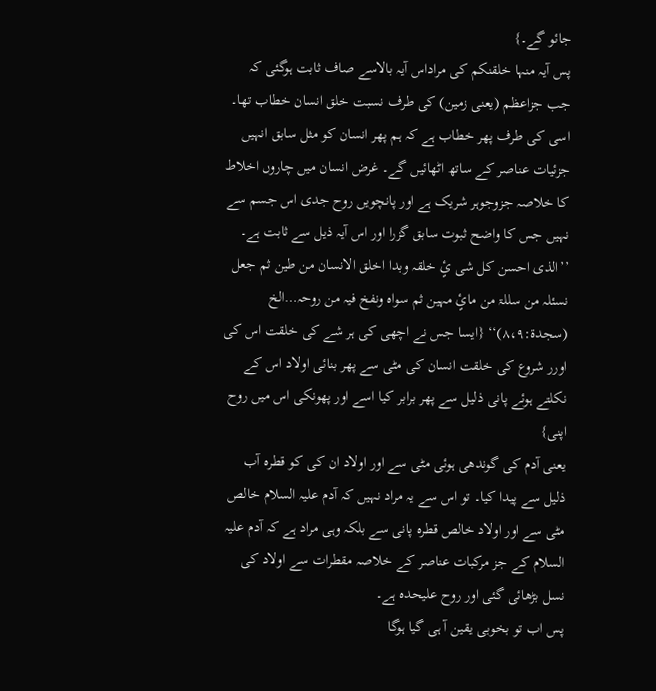جائو گے۔}
پس آیہ منہا خلقنکم کی مراداس آیہ بالاسے صاف ثابت ہوگئی کہ جب جزاعظم (یعنی زمین) کی طرف نسبت خلق انسان خطاب تھا۔ اسی کی طرف پھر خطاب ہے کہ ہم پھر انسان کو مثل سابق انہیں جزئیات عناصر کے ساتھ اٹھائیں گے۔ غرض انسان میں چاروں اخلاط کا خلاصہ جزوجوہر شریک ہے اور پانچویں روح جدی اس جسم سے نہیں جس کا واضح ثبوت سابق گزرا اور اس آیہ ذیل سے ثابت ہے۔
’’الذی احسن کل شی ئٍ خلقہ وبدا اخلق الانسان من طین ثم جعل نسئلہ من سللۃ من مائٍ مہین ثم سواہ ونفخ فیہ من روحہ…الخ (سجدۃ:۸،۹)‘‘ {ایسا جس نے اچھی کی ہر شے کی خلقت اس کی اورر شروع کی خلقت انسان کی مٹی سے پھر بنائی اولاد اس کے نکلتے ہوئے پانی ذلیل سے پھر برابر کیا اسے اور پھونکی اس میں روح اپنی}
یعنی آدم کی گوندھی ہوئی مٹی سے اور اولاد ان کی کو قطرہ آب ذلیل سے پیدا کیا۔ تو اس سے یہ مراد نہیں کہ آدم علیہ السلام خالص مٹی سے اور اولاد خالص قطرہ پانی سے بلکہ وہی مراد ہے کہ آدم علیہ السلام کے جز مرکبات عناصر کے خلاصہ مقطرات سے اولاد کی نسل بڑھائی گئی اور روح علیحدہ ہے۔
پس اب تو بخوبی یقین آ ہی گیا ہوگا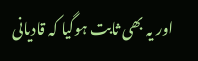اور یہ بھی ثابت ہوگیا کہ قادیانی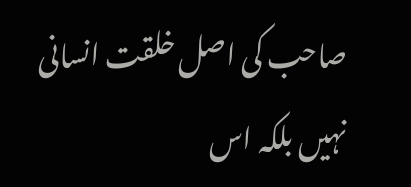صاحب کی اصل خلقت انسانی نہیں بلکہ اس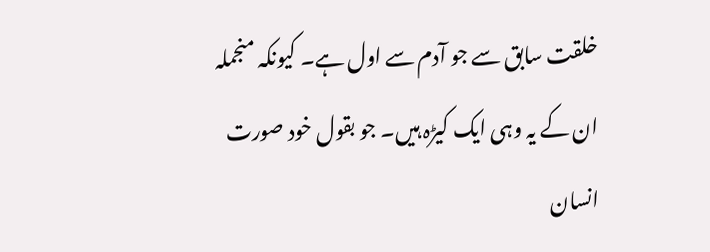خلقت سابق سے جو آدم سے اول ہے۔ کیونکہ منجملہ ان کے یہ وہی ایک کیڑہ ہیں۔ جو بقول خود صورت انسان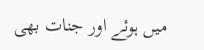میں ہوئے اور جنات بھی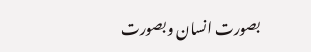بصورت انسان وبصورت